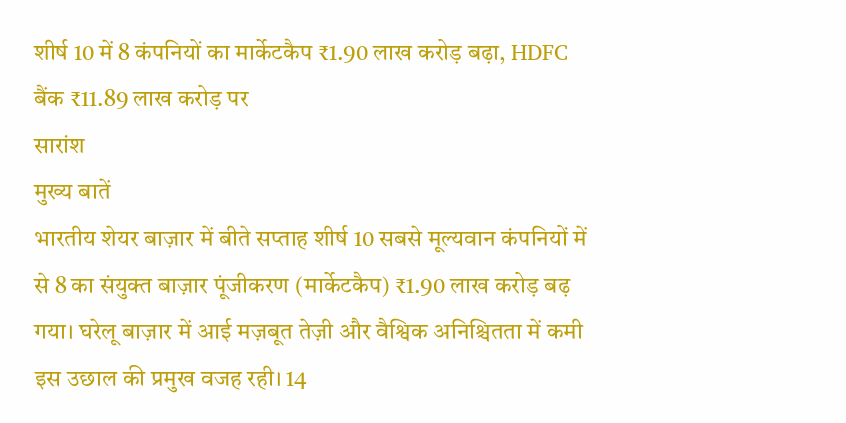शीर्ष 10 में 8 कंपनियों का मार्केटकैप ₹1.90 लाख करोड़ बढ़ा, HDFC बैंक ₹11.89 लाख करोड़ पर
सारांश
मुख्य बातें
भारतीय शेयर बाज़ार में बीते सप्ताह शीर्ष 10 सबसे मूल्यवान कंपनियों में से 8 का संयुक्त बाज़ार पूंजीकरण (मार्केटकैप) ₹1.90 लाख करोड़ बढ़ गया। घरेलू बाज़ार में आई मज़बूत तेज़ी और वैश्विक अनिश्चितता में कमी इस उछाल की प्रमुख वजह रही। 14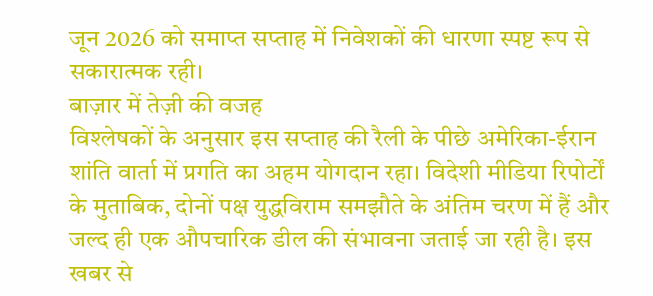जून 2026 को समाप्त सप्ताह में निवेशकों की धारणा स्पष्ट रूप से सकारात्मक रही।
बाज़ार में तेज़ी की वजह
विश्लेषकों के अनुसार इस सप्ताह की रैली के पीछे अमेरिका-ईरान शांति वार्ता में प्रगति का अहम योगदान रहा। विदेशी मीडिया रिपोर्टों के मुताबिक, दोनों पक्ष युद्धविराम समझौते के अंतिम चरण में हैं और जल्द ही एक औपचारिक डील की संभावना जताई जा रही है। इस खबर से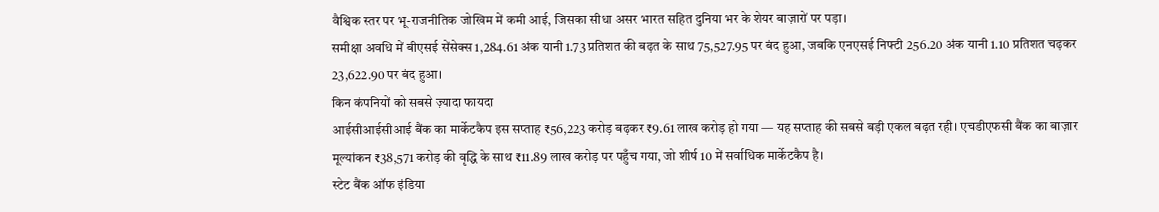वैश्विक स्तर पर भू-राजनीतिक जोखिम में कमी आई, जिसका सीधा असर भारत सहित दुनिया भर के शेयर बाज़ारों पर पड़ा।
समीक्षा अवधि में बीएसई सेंसेक्स 1,284.61 अंक यानी 1.73 प्रतिशत की बढ़त के साथ 75,527.95 पर बंद हुआ, जबकि एनएसई निफ्टी 256.20 अंक यानी 1.10 प्रतिशत चढ़कर 23,622.90 पर बंद हुआ।
किन कंपनियों को सबसे ज़्यादा फायदा
आईसीआईसीआई बैंक का मार्केटकैप इस सप्ताह ₹56,223 करोड़ बढ़कर ₹9.61 लाख करोड़ हो गया — यह सप्ताह की सबसे बड़ी एकल बढ़त रही। एचडीएफसी बैंक का बाज़ार मूल्यांकन ₹38,571 करोड़ की वृद्धि के साथ ₹11.89 लाख करोड़ पर पहुँच गया, जो शीर्ष 10 में सर्वाधिक मार्केटकैप है।
स्टेट बैंक ऑफ इंडिया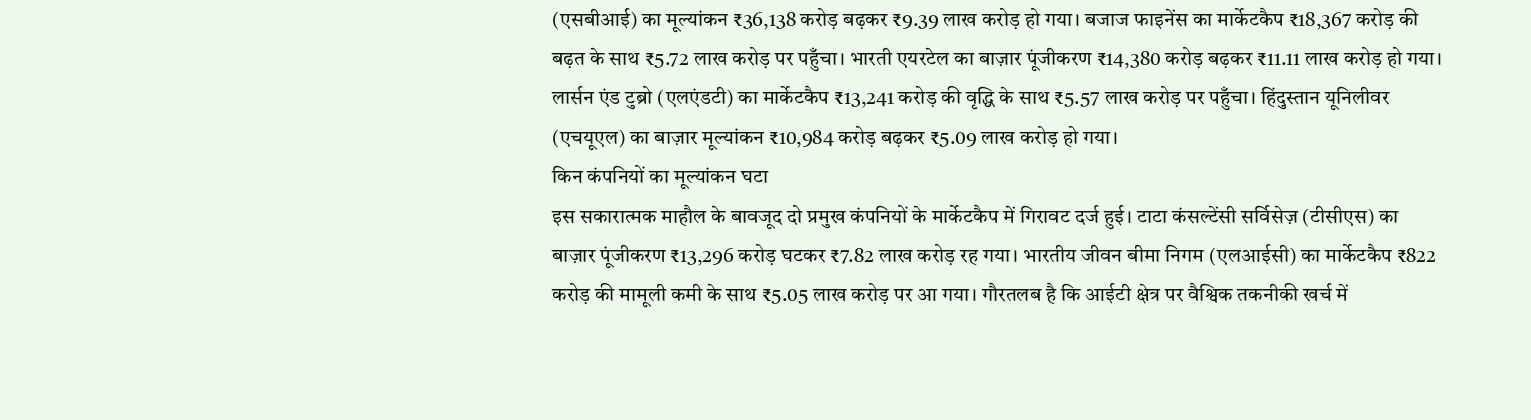(एसबीआई) का मूल्यांकन ₹36,138 करोड़ बढ़कर ₹9.39 लाख करोड़ हो गया। बजाज फाइनेंस का मार्केटकैप ₹18,367 करोड़ की बढ़त के साथ ₹5.72 लाख करोड़ पर पहुँचा। भारती एयरटेल का बाज़ार पूंजीकरण ₹14,380 करोड़ बढ़कर ₹11.11 लाख करोड़ हो गया।
लार्सन एंड टुब्रो (एलएंडटी) का मार्केटकैप ₹13,241 करोड़ की वृद्धि के साथ ₹5.57 लाख करोड़ पर पहुँचा। हिंदुस्तान यूनिलीवर (एचयूएल) का बाज़ार मूल्यांकन ₹10,984 करोड़ बढ़कर ₹5.09 लाख करोड़ हो गया।
किन कंपनियों का मूल्यांकन घटा
इस सकारात्मक माहौल के बावजूद दो प्रमुख कंपनियों के मार्केटकैप में गिरावट दर्ज हुई। टाटा कंसल्टेंसी सर्विसेज़ (टीसीएस) का बाज़ार पूंजीकरण ₹13,296 करोड़ घटकर ₹7.82 लाख करोड़ रह गया। भारतीय जीवन बीमा निगम (एलआईसी) का मार्केटकैप ₹822 करोड़ की मामूली कमी के साथ ₹5.05 लाख करोड़ पर आ गया। गौरतलब है कि आईटी क्षेत्र पर वैश्विक तकनीकी खर्च में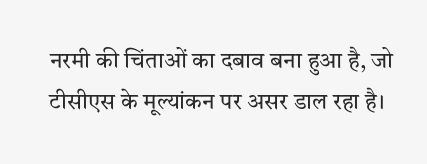नरमी की चिंताओं का दबाव बना हुआ है, जो टीसीएस के मूल्यांकन पर असर डाल रहा है।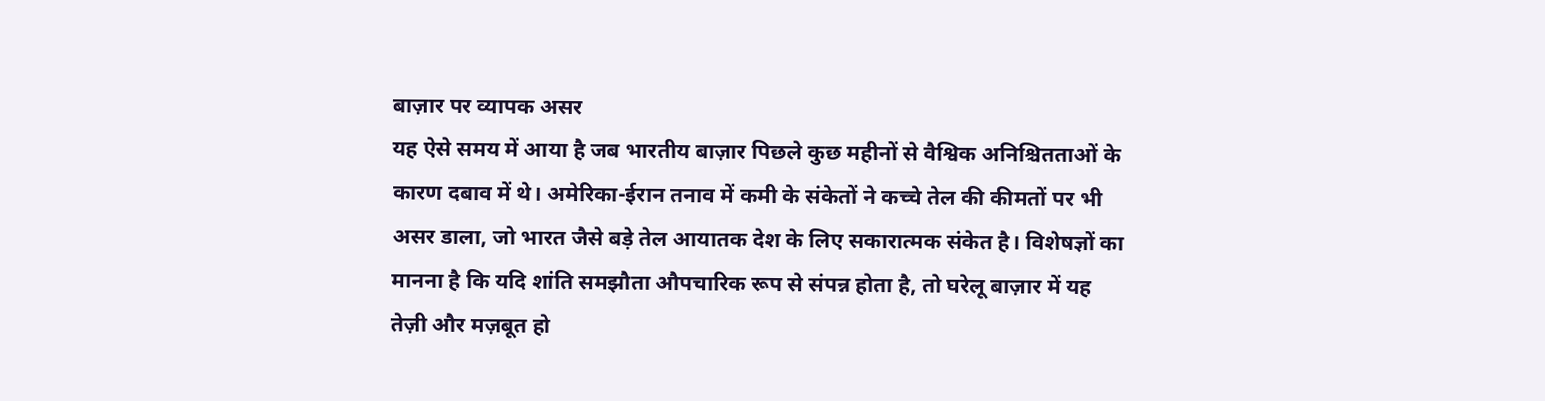बाज़ार पर व्यापक असर
यह ऐसे समय में आया है जब भारतीय बाज़ार पिछले कुछ महीनों से वैश्विक अनिश्चितताओं के कारण दबाव में थे। अमेरिका-ईरान तनाव में कमी के संकेतों ने कच्चे तेल की कीमतों पर भी असर डाला, जो भारत जैसे बड़े तेल आयातक देश के लिए सकारात्मक संकेत है। विशेषज्ञों का मानना है कि यदि शांति समझौता औपचारिक रूप से संपन्न होता है, तो घरेलू बाज़ार में यह तेज़ी और मज़बूत हो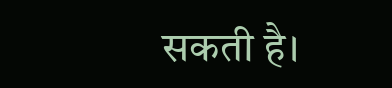सकती है।